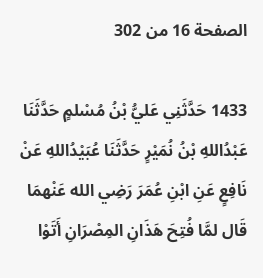الصفحة 16 من 302

1433 حَدَّثَنِي عَليُّ بْنُ مُسْلمٍ حَدَّثَنَا عَبْدُاللهِ بْنُ نُمَيْرٍ حَدَّثَنَا عُبَيْدُاللهِ عَنْ نَافِعٍ عَنِ ابْنِ عُمَرَ رَضِي الله عَنْهمَا قَال لمَّا فُتِحَ هَذَانِ المِصْرَانِ أَتَوْا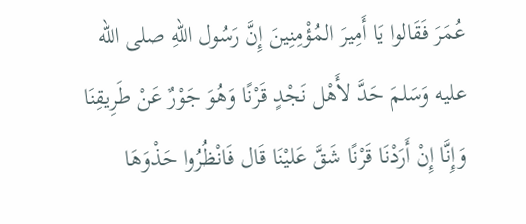عُمَرَ فَقَالوا يَا أَمِيرَ المُؤْمِنِينَ إِنَّ رَسُول اللهِ صلى الله عليه وَسَلمَ حَدَّ لأَهْل نَجْدٍ قَرْنًا وَهُوَ جَوْرٌ عَنْ طَرِيقِنَا وَإِنَّا إِنْ أَرَدْنَا قَرْنًا شَقَّ عَليْنَا قَال فَانْظُرُوا حَذْوَهَا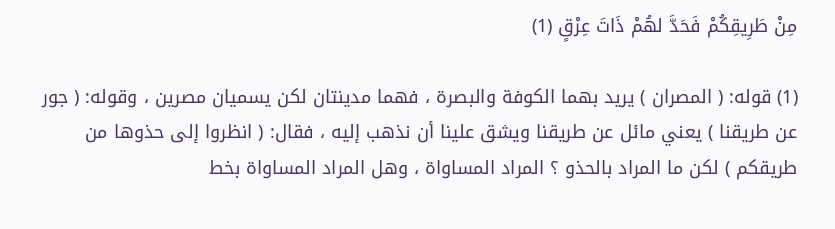مِنْ طَرِيقِكُمْ فَحَدَّ لهُمْ ذَاتَ عِرْقٍ (1)

(1) قوله: ( المصران ) يريد بهما الكوفة والبصرة ، فهما مدينتان لكن يسميان مصرين ، وقوله: ( جور عن طريقنا ) يعني مائل عن طريقنا ويشق علينا أن نذهب إليه ، فقال: ( انظروا إلى حذوها من طريقكم ) لكن ما المراد بالحذو ؟ المراد المساواة ، وهل المراد المساواة بخط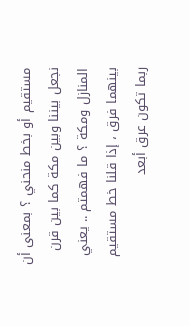مستقيم أو بخط منحني ؟ بمعنى أن نجعل بيننا وبين مكة كما بين قرن المنازل ومكة ؟ ما فهمتم .. يعني بينهما فرق ، إذا قلنا خط مستقيم ربما تكون عرق أبعد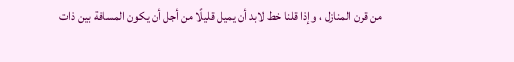من قرن المنازل ، وإذا قلنا خط لابد أن يميل قليلًا من أجل أن يكون المسافة بين ذات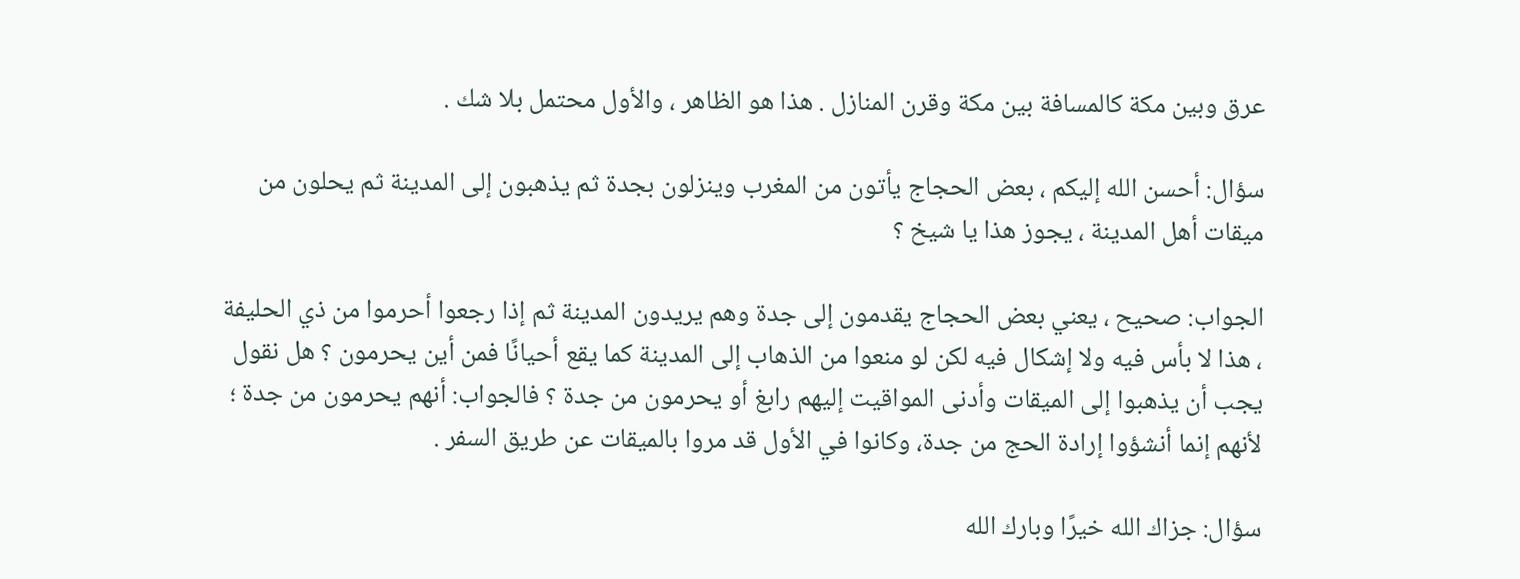عرق وبين مكة كالمسافة بين مكة وقرن المنازل . هذا هو الظاهر ، والأول محتمل بلا شك .

سؤال: أحسن الله إليكم ، بعض الحجاج يأتون من المغرب وينزلون بجدة ثم يذهبون إلى المدينة ثم يحلون من ميقات أهل المدينة ، يجوز هذا يا شيخ ؟

الجواب: صحيح ، يعني بعض الحجاج يقدمون إلى جدة وهم يريدون المدينة ثم إذا رجعوا أحرموا من ذي الحليفة ، هذا لا بأس فيه ولا إشكال فيه لكن لو منعوا من الذهاب إلى المدينة كما يقع أحيانًا فمن أين يحرمون ؟ هل نقول يجب أن يذهبوا إلى الميقات وأدنى المواقيت إليهم رابغ أو يحرمون من جدة ؟ فالجواب: أنهم يحرمون من جدة ؛ لأنهم إنما أنشؤوا إرادة الحج من جدة، وكانوا في الأول قد مروا بالميقات عن طريق السفر .

سؤال: جزاك الله خيرًا وبارك الله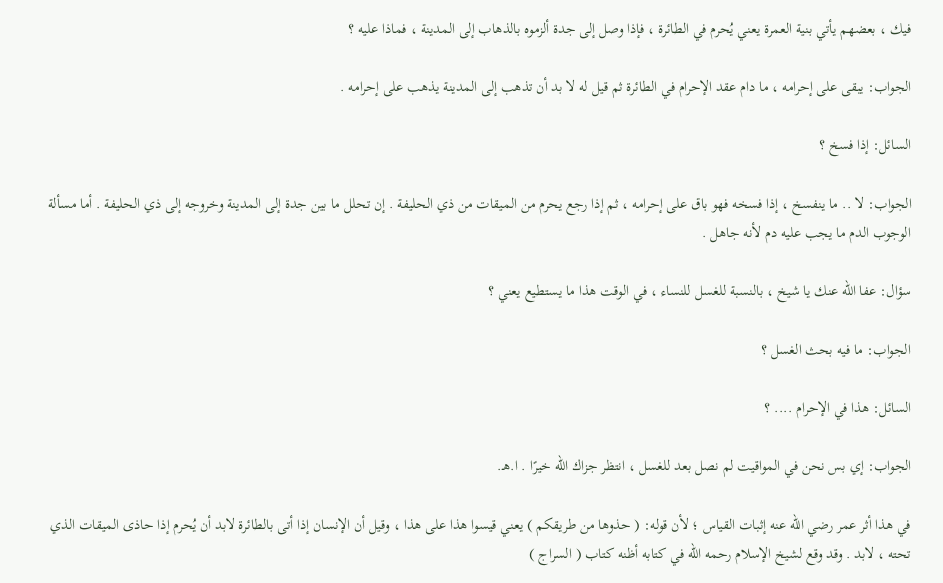فيك ، بعضهم يأتي بنية العمرة يعني يُحرم في الطائرة ، فإذا وصل إلى جدة ألزموه بالذهاب إلى المدينة ، فماذا عليه ؟

الجواب: يبقى على إحرامه ، ما دام عقد الإحرام في الطائرة ثم قيل له لا بد أن تذهب إلى المدينة يذهب على إحرامه .

السائل: إذا فسخ ؟

الجواب: لا .. ما ينفسخ ، إذا فسخه فهو باق على إحرامه ، ثم إذا رجع يحرم من الميقات من ذي الحليفة . إن تحلل ما بين جدة إلى المدينة وخروجه إلى ذي الحليفة . أما مسألة الوجوب الدم ما يجب عليه دم لأنه جاهل .

سؤال: عفا الله عنك يا شيخ ، بالنسبة للغسل للنساء ، في الوقت هذا ما يستطيع يعني ؟

الجواب: ما فيه بحث الغسل ؟

السائل: هذا في الإحرام .... ؟

الجواب: إي بس نحن في المواقيت لم نصل بعد للغسل ، انتظر جزاك الله خيرًا . ا.هـ.

في هذا أثر عمر رضي الله عنه إثبات القياس ؛ لأن قوله: ( حذوها من طريقكم ) يعني قيسوا هذا على هذا ، وقيل أن الإنسان إذا أتى بالطائرة لابد أن يُحرم إذا حاذى الميقات الذي تحته ، لابد . وقد وقع لشيخ الإسلام رحمه الله في كتابه أظنه كتاب ( السراج )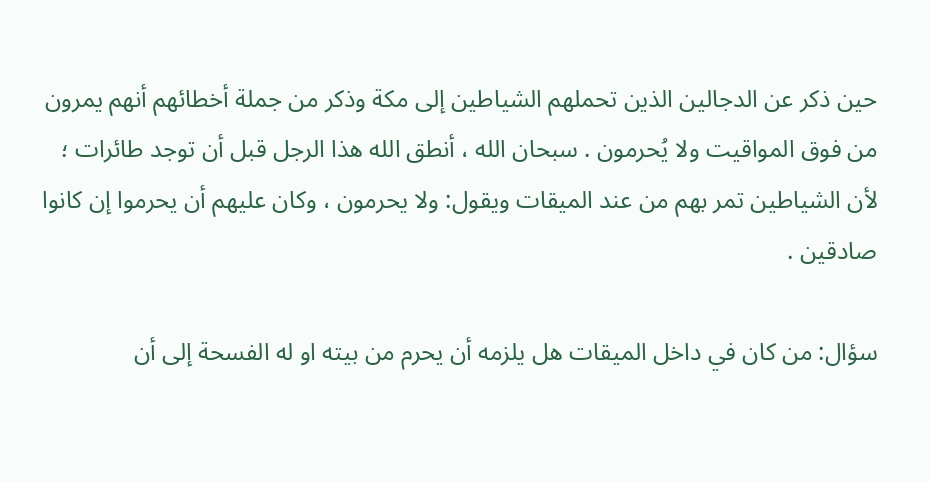حين ذكر عن الدجالين الذين تحملهم الشياطين إلى مكة وذكر من جملة أخطائهم أنهم يمرون من فوق المواقيت ولا يُحرمون . سبحان الله ، أنطق الله هذا الرجل قبل أن توجد طائرات ؛ لأن الشياطين تمر بهم من عند الميقات ويقول: ولا يحرمون ، وكان عليهم أن يحرموا إن كانوا صادقين .

سؤال: من كان في داخل الميقات هل يلزمه أن يحرم من بيته او له الفسحة إلى أن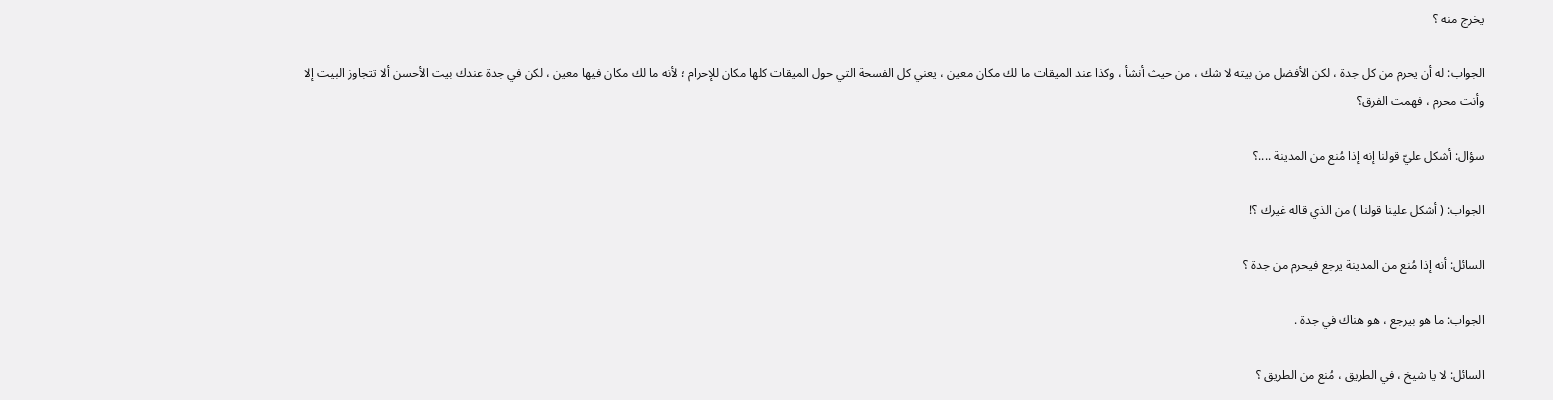يخرج منه ؟

الجواب: له أن يحرم من كل جدة ، لكن الأفضل من بيته لا شك ، من حيث أنشأ ، وكذا عند الميقات ما لك مكان معين ، يعني كل الفسحة التي حول الميقات كلها مكان للإحرام ؛ لأنه ما لك مكان فيها معين ، لكن في جدة عندك بيت الأحسن ألا تتجاوز البيت إلا وأنت محرم ، فهمت الفرق؟

سؤال: أشكل عليّ قولنا إنه إذا مُنع من المدينة ....؟

الجواب: ( أشكل علينا قولنا ) من الذي قاله غيرك ؟!

السائل: أنه إذا مُنع من المدينة يرجع فيحرم من جدة ؟

الجواب: ما هو بيرجع ، هو هناك في جدة .

السائل: لا يا شيخ ، في الطريق ، مُنع من الطريق ؟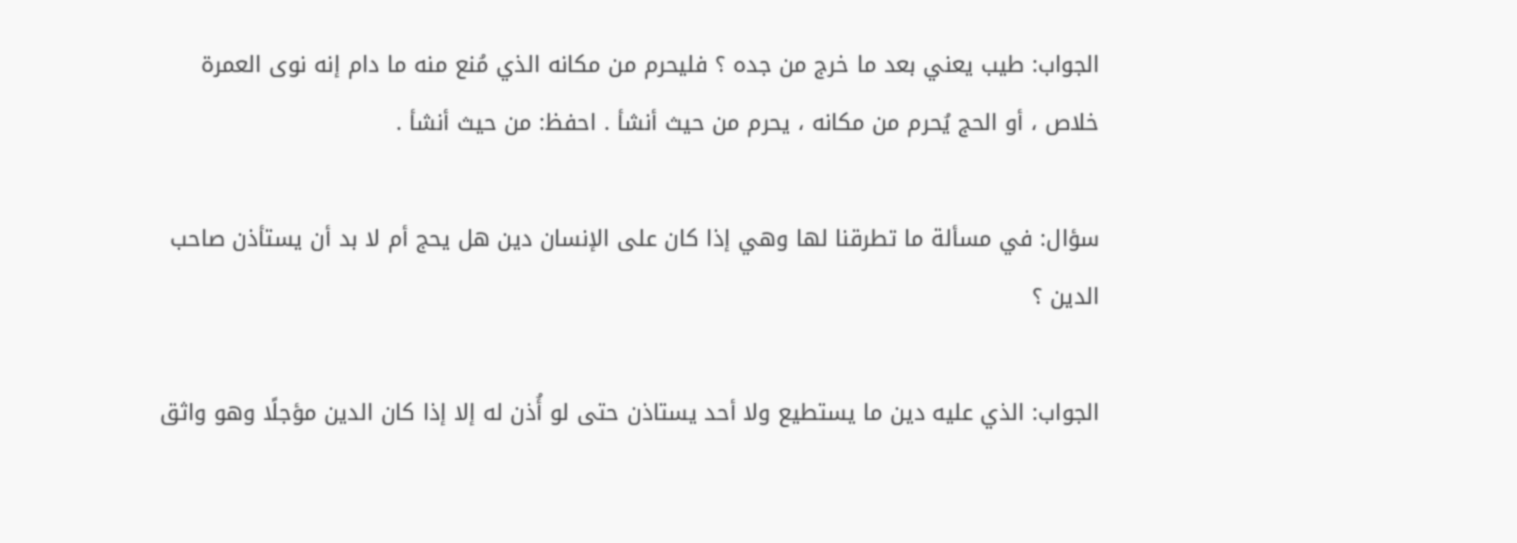الجواب: طيب يعني بعد ما خرج من جده ؟ فليحرم من مكانه الذي مُنع منه ما دام إنه نوى العمرة خلاص ، أو الحج يُحرم من مكانه ، يحرم من حيث أنشأ . احفظ: من حيث أنشأ .

سؤال: في مسألة ما تطرقنا لها وهي إذا كان على الإنسان دين هل يحج أم لا بد أن يستأذن صاحب الدين ؟

الجواب: الذي عليه دين ما يستطيع ولا أحد يستاذن حتى لو أُذن له إلا إذا كان الدين مؤجلًا وهو واثق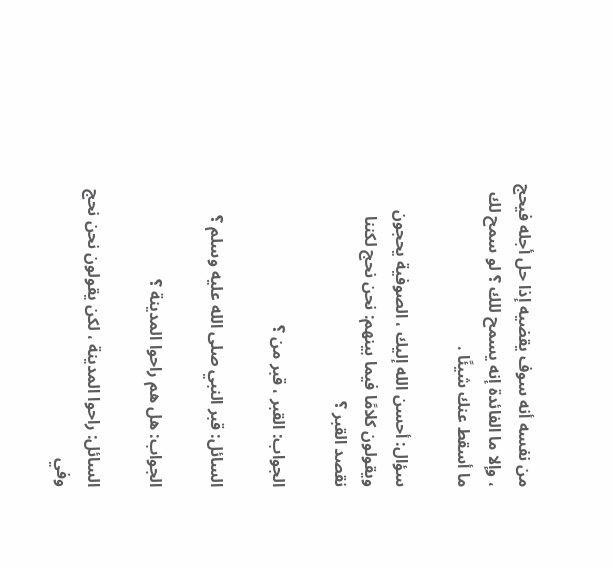من نفسه أنه سوف يقضيه إذا حل أجله فيحج ، وإلا ما الفائدة إنه يسمح للك ؟ لو سمح لك ما أسقط عنك شيئًا .

سؤال: أحسن الله إليك ، الصوفية يحجون ويقولون كلامًا فيما بينهم: نحن نحج لكننا نقصد القبر ؟

الجواب: القبر ، قبر من ؟

السائل: قبر النبي صلى الله عليه وسلم ؟

الجواب: هل هم راحوا المدينة ؟

السائل: راحوا المدينة ، لكن يقولون نحن نحج وفي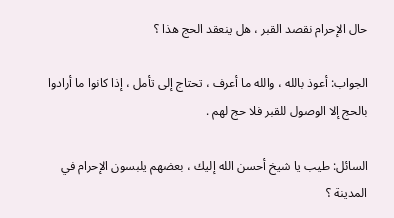حال الإحرام نقصد القبر ، هل ينعقد الحج هذا ؟

الجواب: أعوذ بالله ، والله ما أعرف ، تحتاج إلى تأمل ، إذا كانوا ما أرادوا بالحج إلا الوصول للقبر فلا حج لهم .

السائل: طيب يا شيخ أحسن الله إليك ، بعضهم يلبسون الإحرام في المدينة ؟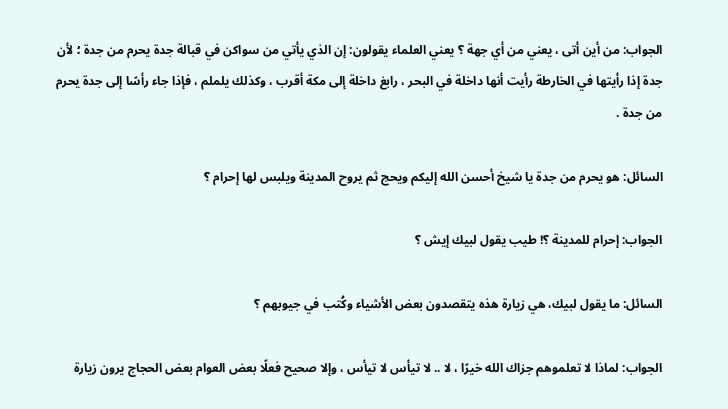الجواب: من أين أتى ، يعني من أي جهة ؟ يعني العلماء يقولون: إن الذي يأتي من سواكن في قبالة جدة يحرم من جدة ؛ لأن جدة إذا رأيتها في الخارطة رأيت أنها داخلة في البحر ، رابغ داخلة إلى مكة أقرب ، وكذلك يلملم ، فإذا جاء رأسًا إلى جدة يحرم من جدة .

السائل: هو يحرم من جدة يا شيخ أحسن الله إليكم ويحج ثم يروح المدينة ويلبس لها إحرام ؟

الجواب: إحرام للمدينة ؟! طيب يقول لبيك إيش ؟

السائل: ما يقول لبيك، هي زيارة هذه يتقصدون بعض الأشياء وكُتب في جيوبهم ؟

الجواب: لماذا لا تعلموهم جزاك الله خيرًا ، لا .. لا تيأس لا تيأس ، وإلا صحيح فعلًا بعض العوام بعض الحجاج يرون زيارة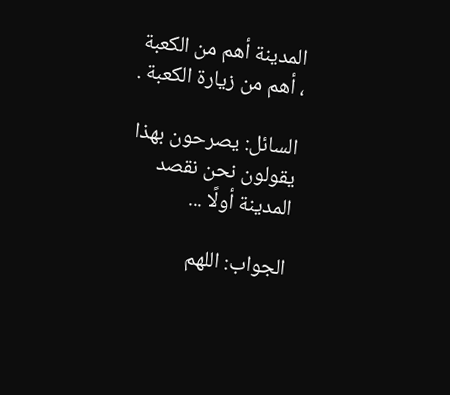المدينة أهم من الكعبة ، أهم من زيارة الكعبة .

السائل: يصرحون بهذا يقولون نحن نقصد المدينة أولًا ...

الجواب: اللهم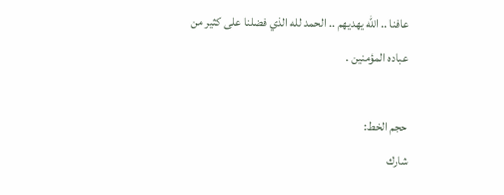عافنا .. الله يهديهم .. الحمد لله الذي فضلنا على كثير من عباده المؤمنين .

حجم الخط:
شارك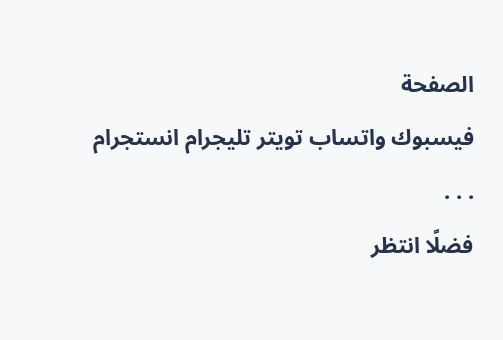الصفحة
فيسبوك واتساب تويتر تليجرام انستجرام
. . .
فضلًا انتظر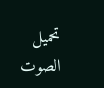تحميل الصوت